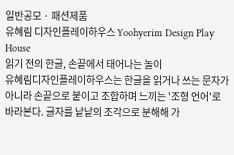일반공모 · 패션제품
유혜림 디자인플레이하우스 Yoohyerim Design Play House
읽기 전의 한글, 손끝에서 태어나는 놀이
유혜림디자인플레이하우스는 한글을 읽거나 쓰는 문자가 아니라 손끝으로 붙이고 조합하며 느끼는 '조형 언어'로 바라본다. 글자를 낱낱의 조각으로 분해해 가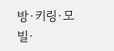방·키링·모빌·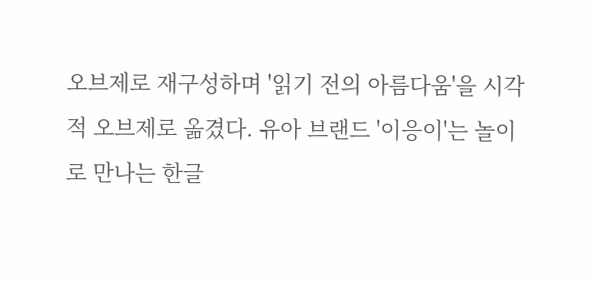오브제로 재구성하며 '읽기 전의 아름다움'을 시각적 오브제로 옮겼다. 유아 브랜드 '이응이'는 놀이로 만나는 한글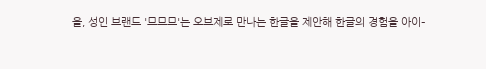을, 성인 브랜드 '므므므'는 오브제로 만나는 한글을 제안해 한글의 경험을 아이–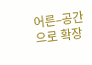어른–공간으로 확장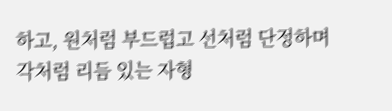하고, 원처럼 부드럽고 선처럼 단정하며 각처럼 리듬 있는 자형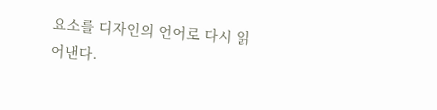요소를 디자인의 언어로 다시 읽어낸다.